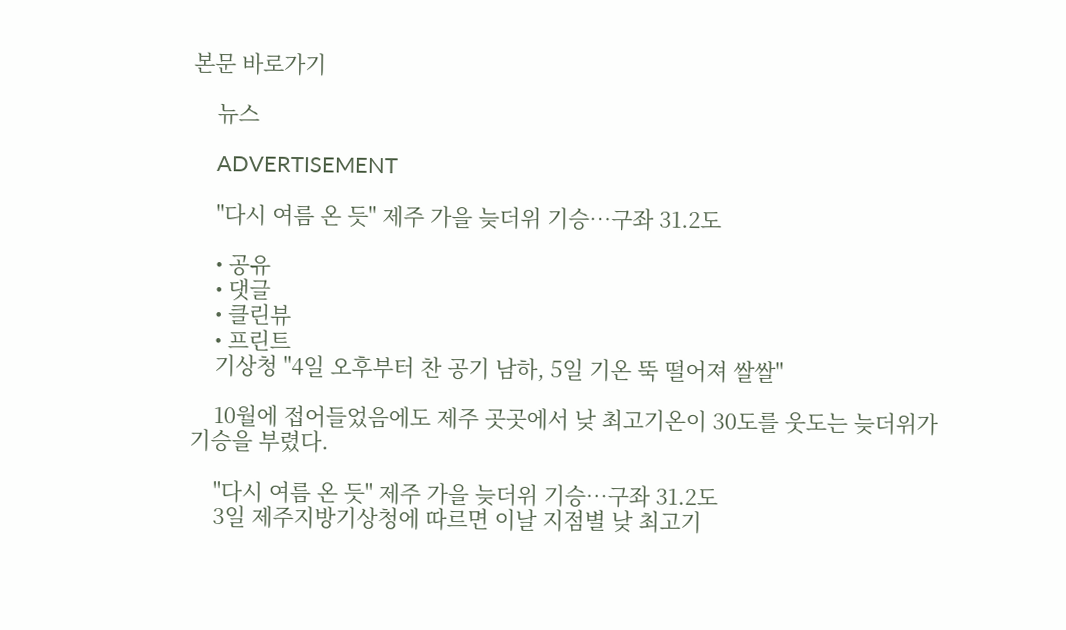본문 바로가기

    뉴스

    ADVERTISEMENT

    "다시 여름 온 듯" 제주 가을 늦더위 기승…구좌 31.2도

    • 공유
    • 댓글
    • 클린뷰
    • 프린트
    기상청 "4일 오후부터 찬 공기 남하, 5일 기온 뚝 떨어져 쌀쌀"

    10월에 접어들었음에도 제주 곳곳에서 낮 최고기온이 30도를 웃도는 늦더위가 기승을 부렸다.

    "다시 여름 온 듯" 제주 가을 늦더위 기승…구좌 31.2도
    3일 제주지방기상청에 따르면 이날 지점별 낮 최고기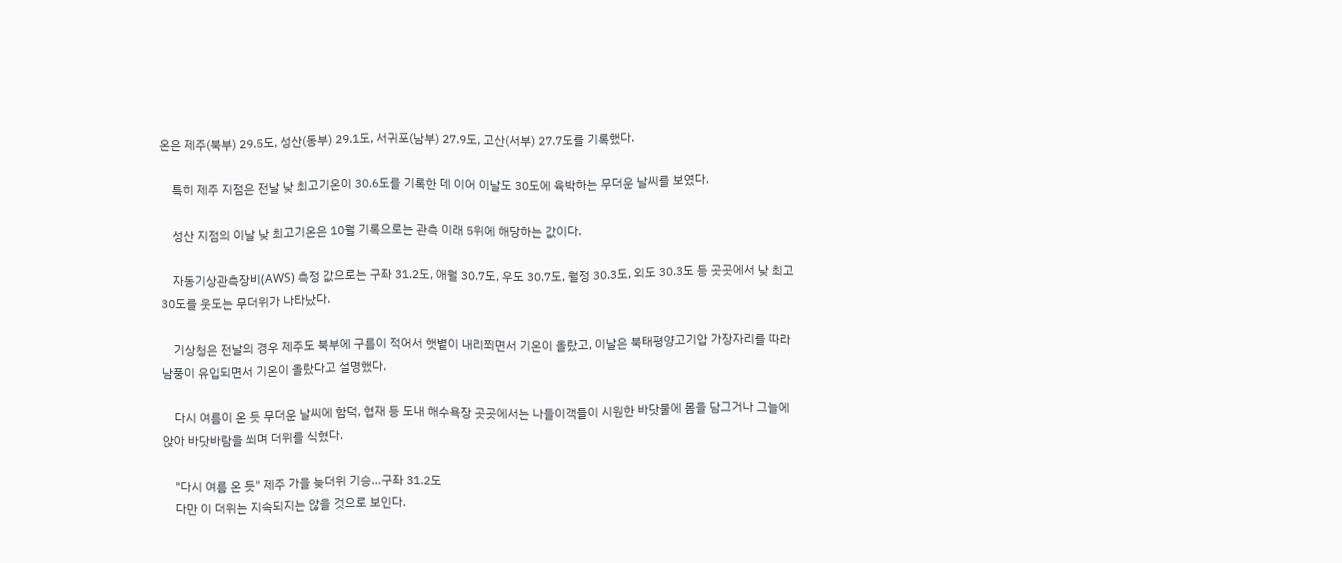온은 제주(북부) 29.5도, 성산(동부) 29.1도, 서귀포(남부) 27.9도, 고산(서부) 27.7도를 기록했다.

    특히 제주 지점은 전날 낮 최고기온이 30.6도를 기록한 데 이어 이날도 30도에 육박하는 무더운 날씨를 보였다.

    성산 지점의 이날 낮 최고기온은 10월 기록으로는 관측 이래 5위에 해당하는 값이다.

    자동기상관측장비(AWS) 측정 값으로는 구좌 31.2도, 애월 30.7도, 우도 30.7도, 월정 30.3도, 외도 30.3도 등 곳곳에서 낮 최고 30도를 웃도는 무더위가 나타났다.

    기상청은 전날의 경우 제주도 북부에 구름이 적어서 햇볕이 내리쬐면서 기온이 올랐고, 이날은 북태평양고기압 가장자리를 따라 남풍이 유입되면서 기온이 올랐다고 설명했다.

    다시 여름이 온 듯 무더운 날씨에 함덕, 협재 등 도내 해수욕장 곳곳에서는 나들이객들이 시원한 바닷물에 몸을 담그거나 그늘에 앉아 바닷바람을 쐬며 더위를 식혔다.

    "다시 여름 온 듯" 제주 가을 늦더위 기승…구좌 31.2도
    다만 이 더위는 지속되지는 않을 것으로 보인다.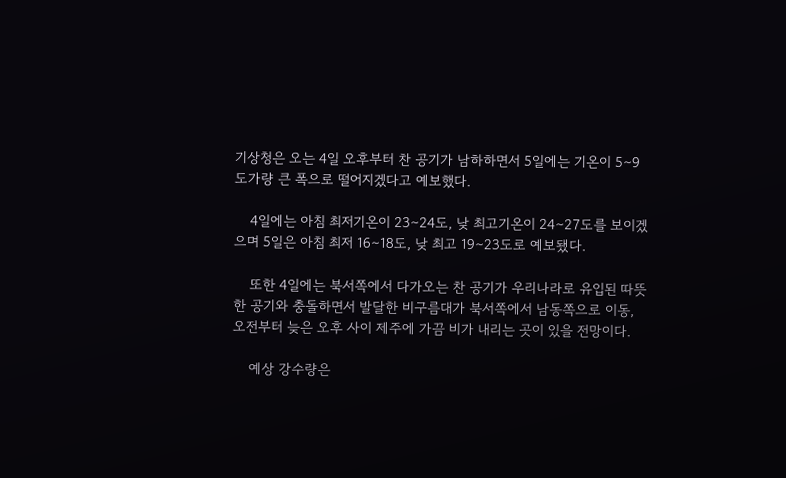기상청은 오는 4일 오후부터 찬 공기가 남하하면서 5일에는 기온이 5∼9도가량 큰 폭으로 떨어지겠다고 예보했다.

    4일에는 아침 최저기온이 23∼24도, 낮 최고기온이 24∼27도를 보이겠으며 5일은 아침 최저 16∼18도, 낮 최고 19∼23도로 예보됐다.

    또한 4일에는 북서쪽에서 다가오는 찬 공기가 우리나라로 유입된 따뜻한 공기와 충돌하면서 발달한 비구름대가 북서쪽에서 남동쪽으로 이동, 오전부터 늦은 오후 사이 제주에 가끔 비가 내리는 곳이 있을 전망이다.

    예상 강수량은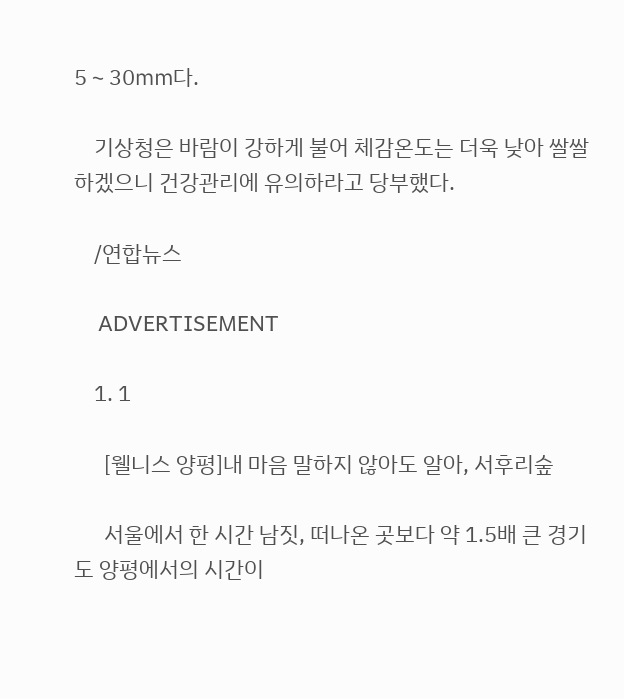5∼30㎜다.

    기상청은 바람이 강하게 불어 체감온도는 더욱 낮아 쌀쌀하겠으니 건강관리에 유의하라고 당부했다.

    /연합뉴스

    ADVERTISEMENT

    1. 1

      [웰니스 양평]내 마음 말하지 않아도 알아, 서후리숲

      서울에서 한 시간 남짓, 떠나온 곳보다 약 1.5배 큰 경기도 양평에서의 시간이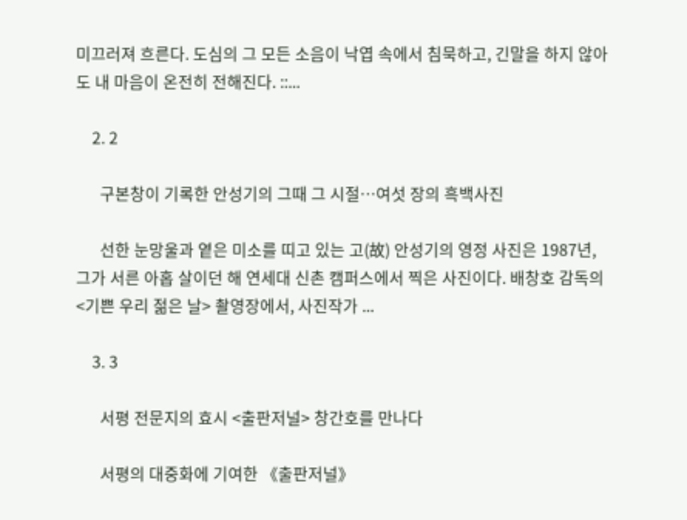미끄러져 흐른다. 도심의 그 모든 소음이 낙엽 속에서 침묵하고, 긴말을 하지 않아도 내 마음이 온전히 전해진다. ::...

    2. 2

      구본창이 기록한 안성기의 그때 그 시절…여섯 장의 흑백사진

      선한 눈망울과 옅은 미소를 띠고 있는 고(故) 안성기의 영정 사진은 1987년, 그가 서른 아홉 살이던 해 연세대 신촌 캠퍼스에서 찍은 사진이다. 배창호 감독의 <기쁜 우리 젊은 날> 촬영장에서, 사진작가 ...

    3. 3

      서평 전문지의 효시 <출판저널> 창간호를 만나다

      서평의 대중화에 기여한 《출판저널》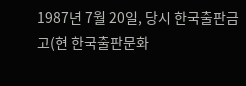1987년 7월 20일, 당시 한국출판금고(현 한국출판문화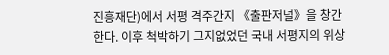진흥재단)에서 서평 격주간지 《출판저널》을 창간한다. 이후 척박하기 그지없었던 국내 서평지의 위상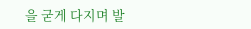을 굳게 다지며 발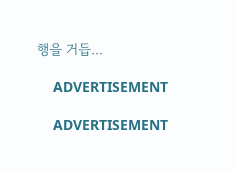행을 거듭...

    ADVERTISEMENT

    ADVERTISEMENT